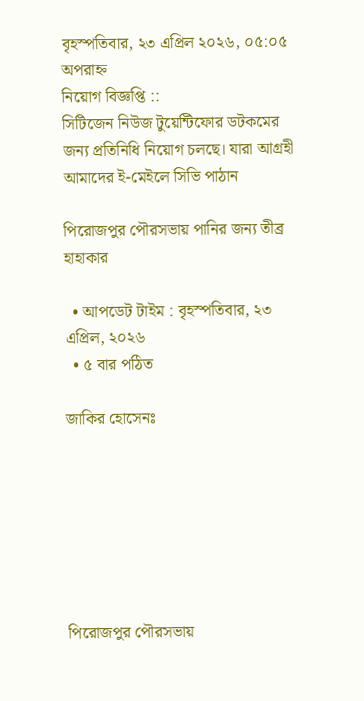বৃহস্পতিবার, ২৩ এপ্রিল ২০২৬, ০৫:০৫ অপরাহ্ন
নিয়োগ বিজ্ঞপ্তি ::
সিটিজেন নিউজ টুয়েন্টিফোর ডটকমের জন্য প্রতিনিধি নিয়োগ চলছে। যারা আগ্রহী আমাদের ই-মেইলে সিভি পাঠান

পিরোজপুর পৌরসভায় পানির জন্য তীব্র হাহাকার

  • আপডেট টাইম : বৃহস্পতিবার, ২৩ এপ্রিল, ২০২৬
  • ৫ বার পঠিত

জাকির হোসেনঃ







পিরোজপুর পৌরসভায়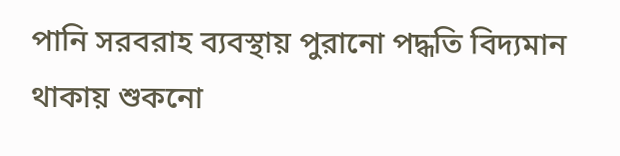পানি সরবরাহ ব্যবস্থায় পুরানো পদ্ধতি বিদ্যমান থাকায় শুকনো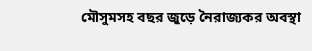মৌসুমসহ বছর জুড়ে নৈরাজ্যকর অবস্থা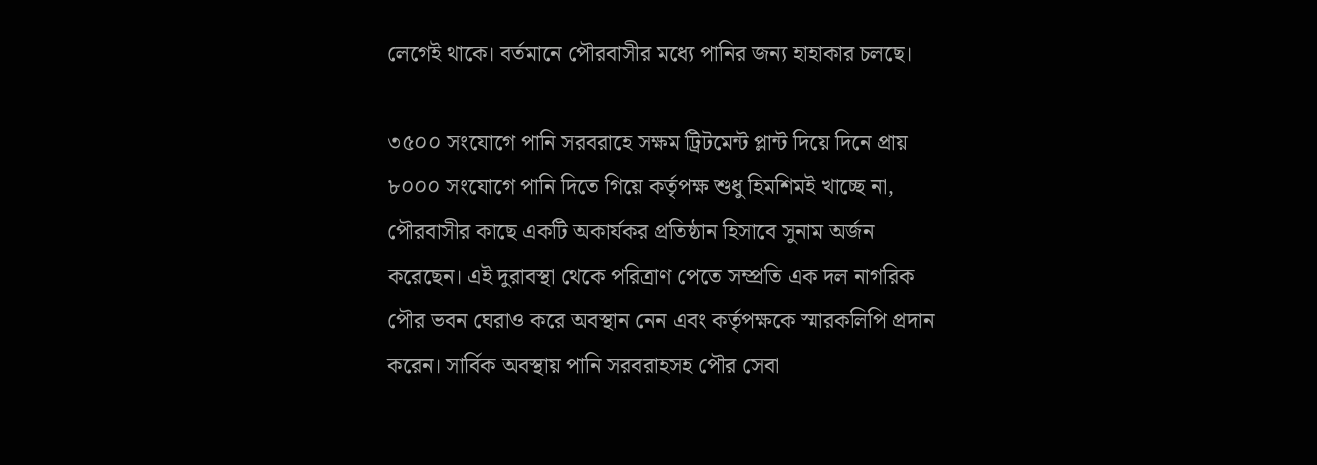লেগেই থাকে। বর্তমানে পৌরবাসীর মধ্যে পানির জন্য হাহাকার চলছে।

৩৫০০ সংযোগে পানি সরবরাহে সক্ষম ট্রিটমেন্ট প্লান্ট দিয়ে দিনে প্রায় ৮০০০ সংযোগে পানি দিতে গিয়ে কর্তৃপক্ষ শুধু হিমশিমই খাচ্ছে না, পৌরবাসীর কাছে একটি অকার্যকর প্রতিষ্ঠান হিসাবে সুনাম অর্জন করেছেন। এই দুরাবস্থা থেকে পরিত্রাণ পেতে সম্প্রতি এক দল নাগরিক পৌর ভবন ঘেরাও করে অবস্থান নেন এবং কর্তৃপক্ষকে স্মারকলিপি প্রদান করেন। সার্বিক অবস্থায় পানি সরবরাহসহ পৌর সেবা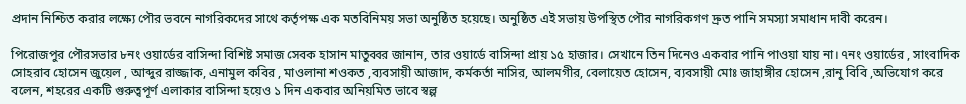প্রদান নিশ্চিত করার লক্ষ্যে পৌর ভবনে নাগরিকদের সাথে কর্তৃপক্ষ এক মতবিনিময় সভা অনুষ্ঠিত হয়েছে। অনুষ্ঠিত এই সভায় উপস্থিত পৌর নাগরিকগণ দ্রুত পানি সমস্যা সমাধান দাবী করেন।

পিরোজপুর পৌরসভার ৮নং ওয়ার্ডের বাসিন্দা বিশিষ্ট সমাজ সেবক হাসান মাতুব্বর জানান, তার ওয়ার্ডে বাসিন্দা প্রায় ১৫ হাজার। সেখানে তিন দিনেও একবার পানি পাওয়া যায় না। ৭নং ওয়ার্ডের , সাংবাদিক সোহরাব হোসেন জুয়েল , আব্দুর রাজ্জাক, এনামুল কবির , মাওলানা শওকত ,ব্যবসায়ী আজাদ, কর্মকর্তা নাসির, আলমগীর, বেলায়েত হোসেন, ব্যবসায়ী মোঃ জাহাঙ্গীর হোসেন ,রানু বিবি ,অভিযোগ করে বলেন, শহরের একটি গুরুত্বপূর্ণ এলাকার বাসিন্দা হয়েও ১ দিন একবার অনিয়মিত ভাবে স্বল্প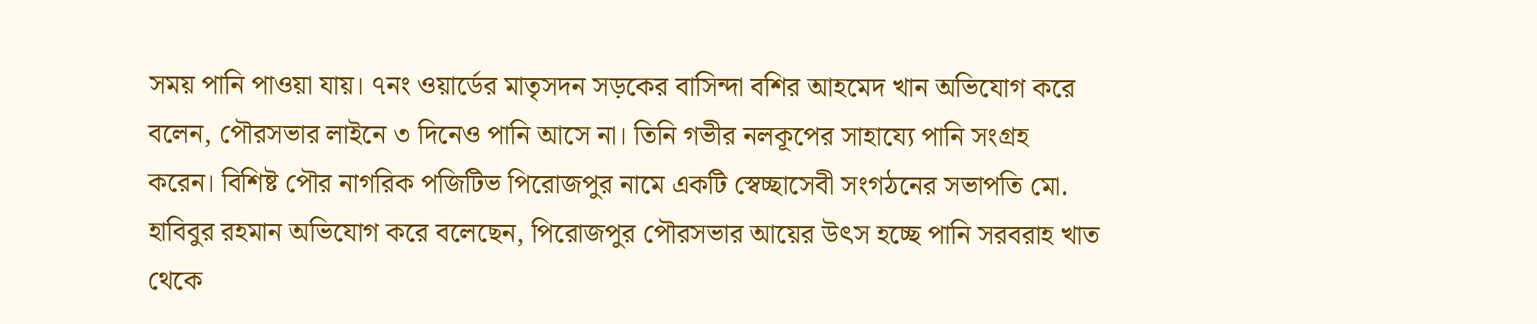সময় পানি পাওয়া যায়। ৭নং ওয়ার্ডের মাতৃসদন সড়কের বাসিন্দা বশির আহমেদ খান অভিযোগ করে বলেন, পৌরসভার লাইনে ৩ দিনেও পানি আসে না। তিনি গভীর নলকূপের সাহায্যে পানি সংগ্রহ করেন। বিশিষ্ট পৌর নাগরিক পজিটিভ পিরোজপুর নামে একটি স্বেচ্ছাসেবী সংগঠনের সভাপতি মো. হাবিবুর রহমান অভিযোগ করে বলেছেন, পিরোজপুর পৌরসভার আয়ের উৎস হচ্ছে পানি সরবরাহ খাত থেকে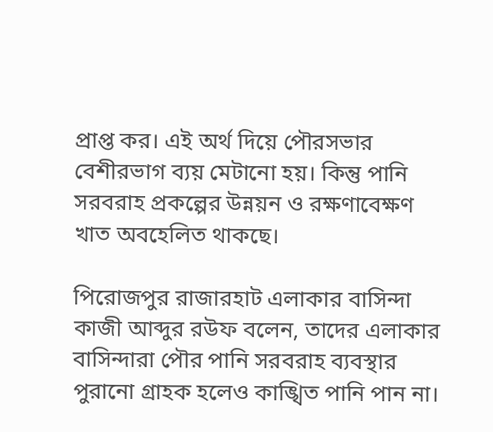প্রাপ্ত কর। এই অর্থ দিয়ে পৌরসভার বেশীরভাগ ব্যয় মেটানো হয়। কিন্তু পানি সরবরাহ প্রকল্পের উন্নয়ন ও রক্ষণাবেক্ষণ খাত অবহেলিত থাকছে।

পিরোজপুর রাজারহাট এলাকার বাসিন্দা কাজী আব্দুর রউফ বলেন, তাদের এলাকার বাসিন্দারা পৌর পানি সরবরাহ ব্যবস্থার পুরানো গ্রাহক হলেও কাঙ্খিত পানি পান না।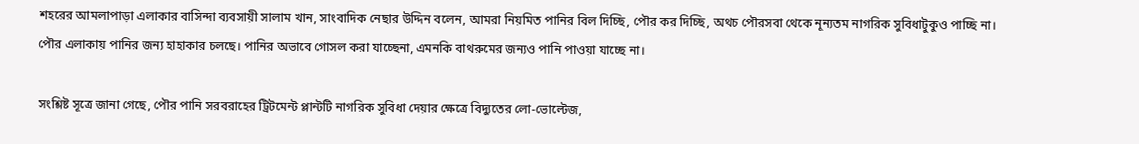শহরের আমলাপাড়া এলাকার বাসিন্দা ব্যবসায়ী সালাম খান, সাংবাদিক নেছার উদ্দিন বলেন, আমরা নিয়মিত পানির বিল দিচ্ছি, পৌর কর দিচ্ছি, অথচ পৌরসবা থেকে নূন্যতম নাগরিক সুবিধাটুকুও পাচ্ছি না। পৌর এলাকায় পানির জন্য হাহাকার চলছে। পানির অভাবে গোসল করা যাচ্ছেনা, এমনকি বাথরুমের জন্যও পানি পাওয়া যাচ্ছে না।

সংশ্লিষ্ট সূত্রে জানা গেছে, পৌর পানি সরবরাহের ট্রিটমেন্ট প্লান্টটি নাগরিক সুবিধা দেয়ার ক্ষেত্রে বিদ্যুতের লো-ভোল্টেজ,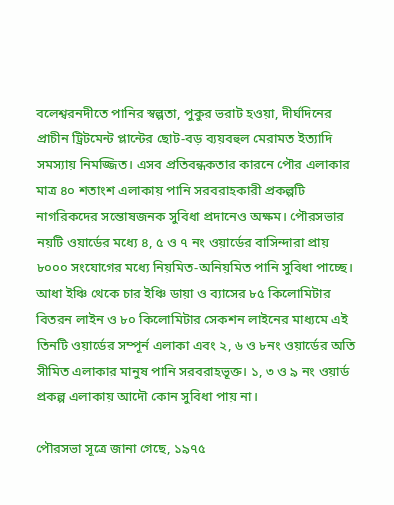বলেশ্বরনদীতে পানির স্বল্পতা, পুকুর ভরাট হওয়া, দীর্ঘদিনের প্রাচীন ট্রিটমেন্ট প্লান্টের ছোট-বড় ব্যয়বহুল মেরামত ইত্যাদি সমস্যায় নিমজ্জিত। এসব প্রতিবন্ধকতার কারনে পৌর এলাকার মাত্র ৪০ শতাংশ এলাকায় পানি সরবরাহকারী প্রকল্পটি নাগরিকদের সন্তোষজনক সুবিধা প্রদানেও অক্ষম। পৌরসভার নয়টি ওয়ার্ডের মধ্যে ৪, ৫ ও ৭ নং ওয়ার্ডের বাসিন্দারা প্রায় ৮০০০ সংযোগের মধ্যে নিয়মিত-অনিয়মিত পানি সুবিধা পাচ্ছে। আধা ইঞ্চি থেকে চার ইঞ্চি ডায়া ও ব্যাসের ৮৫ কিলোমিটার বিতরন লাইন ও ৮০ কিলোমিটার সেকশন লাইনের মাধ্যমে এই তিনটি ওয়ার্ডের সম্পূর্ন এলাকা এবং ২, ৬ ও ৮নং ওয়ার্ডের অতি সীমিত এলাকার মানুষ পানি সরবরাহভূক্ত। ১, ৩ ও ৯ নং ওয়ার্ড প্রকল্প এলাকায় আদৌ কোন সুবিধা পায় না।

পৌরসভা সূত্রে জানা গেছে, ১৯৭৫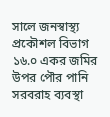সালে জনস্বাস্থ্য প্রকৌশল বিভাগ ১৬.০ একর জমির উপর পৌর পানি সরবরাহ ব্যবস্থা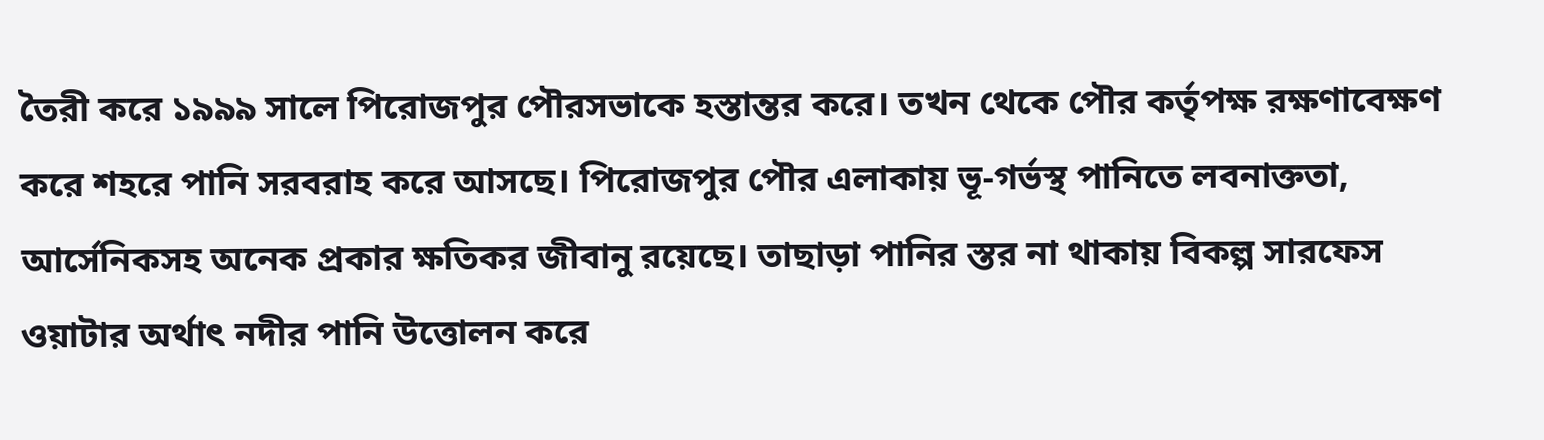তৈরী করে ১৯৯৯ সালে পিরোজপুর পৌরসভাকে হস্তান্তর করে। তখন থেকে পৌর কর্তৃপক্ষ রক্ষণাবেক্ষণ করে শহরে পানি সরবরাহ করে আসছে। পিরোজপুর পৌর এলাকায় ভূ-গর্ভস্থ পানিতে লবনাক্ততা, আর্সেনিকসহ অনেক প্রকার ক্ষতিকর জীবানু রয়েছে। তাছাড়া পানির স্তর না থাকায় বিকল্প সারফেস ওয়াটার অর্থাৎ নদীর পানি উত্তোলন করে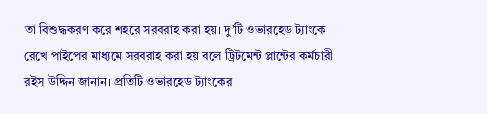তা বিশুদ্ধকরণ করে শহরে সরবরাহ করা হয়। দু’টি ওভারহেড ট্যাংকে রেখে পাইপের মাধ্যমে সরবরাহ করা হয় বলে ট্রিটমেন্ট প্লান্টের কর্মচারী রইস উদ্দিন জানান। প্রতিটি ওভারহেড ট্যাংকের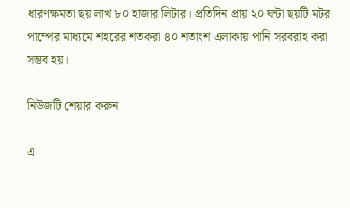ধারণক্ষমতা ছয় লাখ ৮০ হাজার লিটার। প্রতিদিন প্রায় ২০ ঘন্টা ছয়টি মটর পাম্পের মাধ্যমে শহরের শতকরা ৪০ শতাংশ এলাকায় পানি সরবরাহ করা সম্ভব হয়।

নিউজটি শেয়ার করুন

এ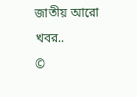জাতীয় আরো খবর..
©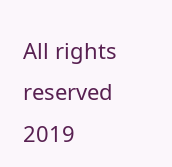All rights reserved  2019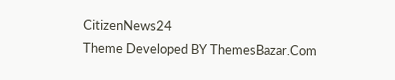CitizenNews24
Theme Developed BY ThemesBazar.Com